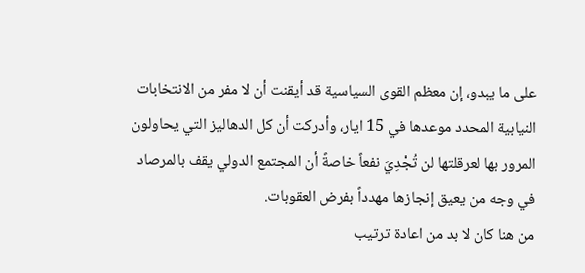على ما يبدو، إن معظم القوى السياسية قد أيقنت أن لا مفر من الانتخابات النيابية المحدد موعدها في 15 ايار، وأدركت أن كل الدهاليز التي يحاولون المرور بها لعرقلتها لن تُجْدِيَ نفعاً خاصةً أن المجتمع الدولي يقف بالمرصاد في وجه من يعيق إنجازها مهدداً بفرض العقوبات.
من هنا كان لا بد من اعادة ترتيب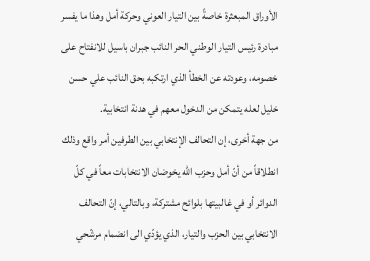الأوراق المبعثرة خاصةً بين التيار العوني وحركة أمل وهذا ما يفسر مبادرة رئيس التيار الوطني الحر النائب جبران باسيل للانفتاح على خصومه، وعودته عن الخطأ الذي ارتكبه بحق النائب علي حسن خليل لعله يتمكن من الدخول معهم في هدنة انتخابية.
من جهة أخرى، إن التحالف الإنتخابي بين الطرفين أمر واقع وذلك انطلاقاً من أنّ أمل وحزب الله يخوضان الانتخابات معاً في كلّ الدوائر أو في غالبيتها بلوائح مشتركة، وبالتالي، إنّ التحالف الانتخابي بين الحزب والتيار، الذي يؤدّي الى انضمام مرشّحي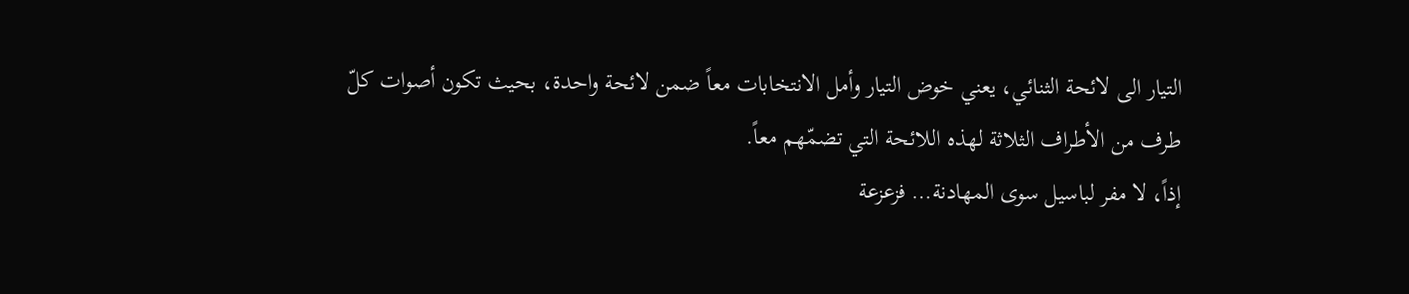التيار الى لائحة الثنائي، يعني خوض التيار وأمل الانتخابات معاً ضمن لائحة واحدة، بحيث تكون أصوات كلّ طرف من الأطراف الثلاثة لهذه اللائحة التي تضمّهم معاً.
إذاً، لا مفر لباسيل سوى المهادنة… فزعزعة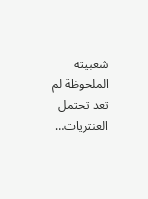شعبيته الملحوظة لم تعد تحتمل العنتريات…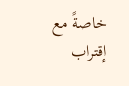خاصةً مع إقتراب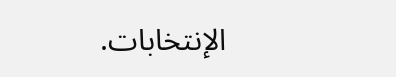الإنتخابات.